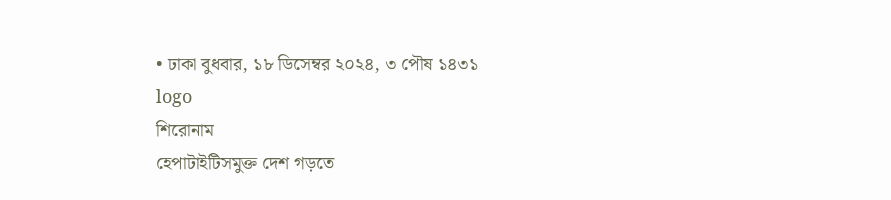• ঢাকা বুধবার, ১৮ ডিসেম্বর ২০২৪, ৩ পৌষ ১৪৩১
logo
শিরোনাম
হেপাটাইটিসমুক্ত দেশ গড়তে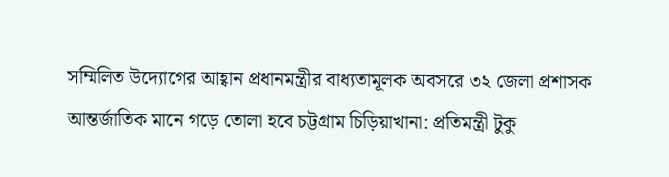সম্মিলিত উদ্যোগের আহ্বান প্রধানমন্ত্রীর বাধ্যতামূলক অবসরে ৩২ জেলা প্রশাসক আন্তর্জাতিক মানে গড়ে তোলা হবে চট্টগ্রাম চিড়িয়াখানা: প্রতিমন্ত্রী টুকু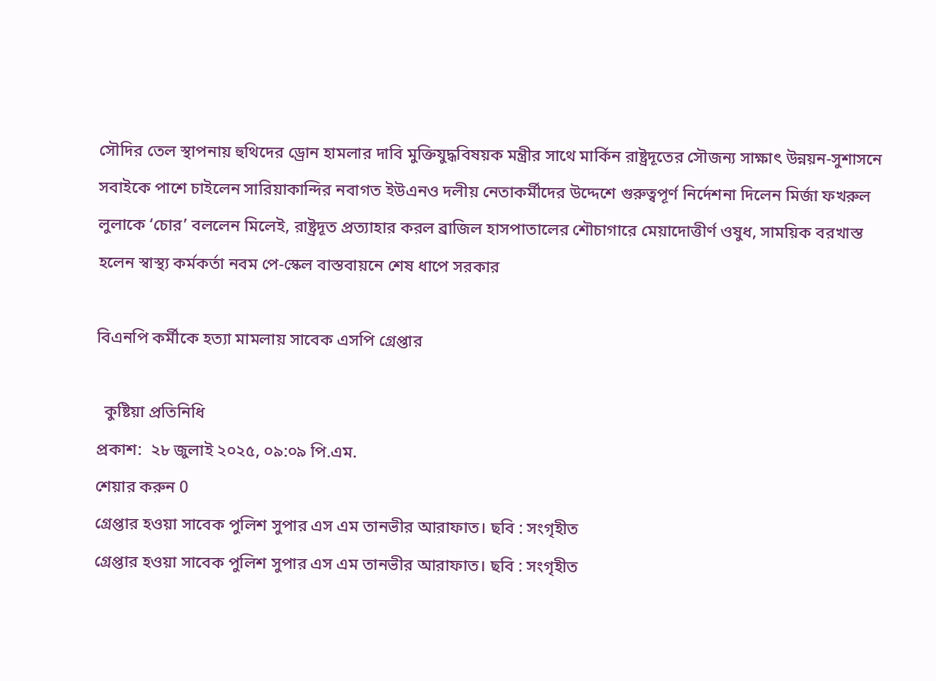সৌদির তেল স্থাপনায় হুথিদের ড্রোন হামলার দাবি মুক্তিযুদ্ধবিষয়ক মন্ত্রীর সাথে মার্কিন রাষ্ট্রদূতের সৌজন্য সাক্ষাৎ উন্নয়ন-সুশাসনে সবাইকে পাশে চাইলেন সারিয়াকান্দির নবাগত ইউএনও দলীয় নেতাকর্মীদের উদ্দেশে গুরুত্বপূর্ণ নির্দেশনা দিলেন মির্জা ফখরুল লুলাকে ‘চোর’ বললেন মিলেই, রাষ্ট্রদূত প্রত্যাহার করল ব্রাজিল হাসপাতালের শৌচাগারে মেয়াদোত্তীর্ণ ওষুধ, সাময়িক বরখাস্ত হলেন স্বাস্থ্য কর্মকর্তা নবম পে-স্কেল বাস্তবায়নে শেষ ধাপে সরকার

বিএনপি কর্মীকে হত্যা মামলায় সাবেক এসপি গ্রেপ্তার

  কুষ্টিয়া প্রতিনিধি
প্রকাশ:  ২৮ জুলাই ২০২৫, ০৯:০৯ পি.এম.
শেয়ার করুন 0
গ্রেপ্তার হওয়া সাবেক পুলিশ সুপার এস এম তানভীর আরাফাত। ছবি : সংগৃহীত
গ্রেপ্তার হওয়া সাবেক পুলিশ সুপার এস এম তানভীর আরাফাত। ছবি : সংগৃহীত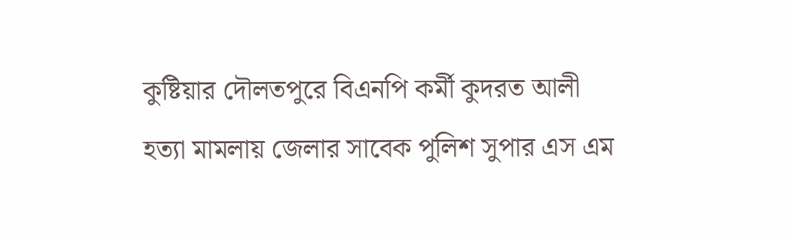কুষ্টিয়ার দৌলতপুরে বিএনপি কর্মী কুদরত আলী হত্যা মামলায় জেলার সাবেক পুলিশ সুপার এস এম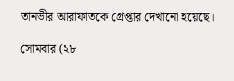তানভীর আরাফাতকে গ্রেপ্তার দেখানো হয়েছে।

সোমবার (২৮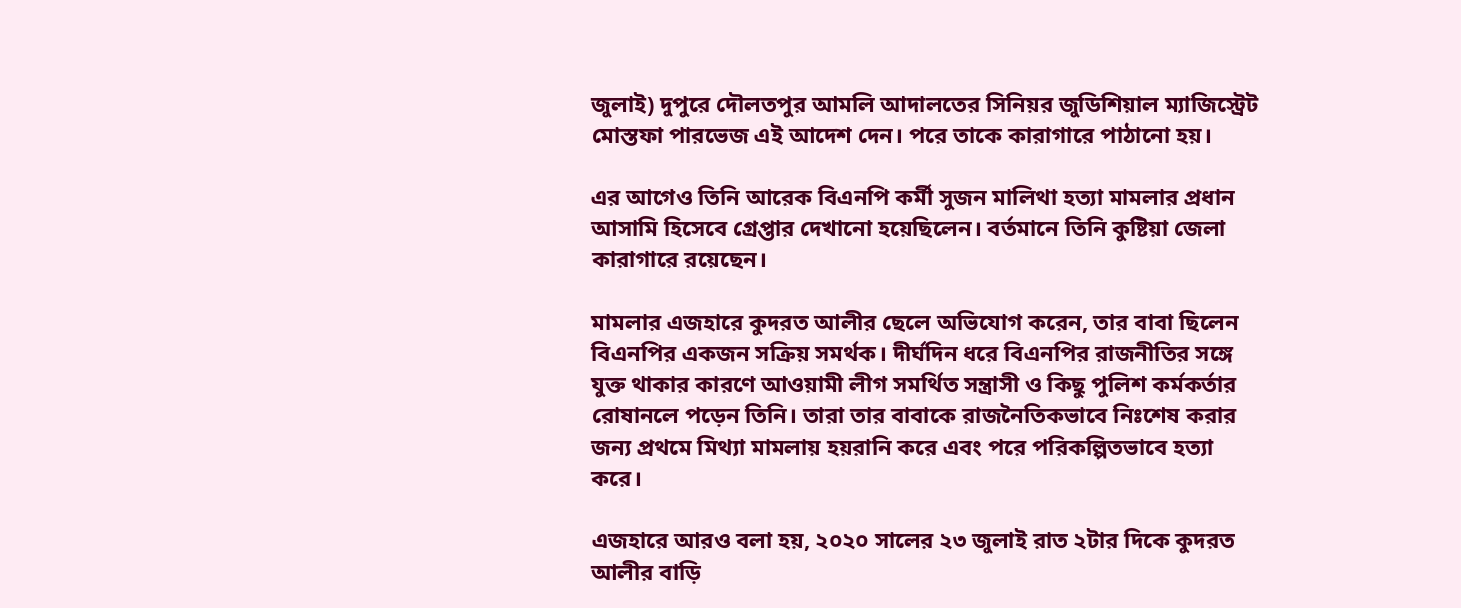জুলাই) দুপুরে দৌলতপুর আমলি আদালতের সিনিয়র জুডিশিয়াল ম্যাজিস্ট্রেট মোস্তফা পারভেজ এই আদেশ দেন। পরে তাকে কারাগারে পাঠানো হয়।

এর আগেও তিনি আরেক বিএনপি কর্মী সুজন মালিথা হত্যা মামলার প্রধান আসামি হিসেবে গ্রেপ্তার দেখানো হয়েছিলেন। বর্তমানে তিনি কুষ্টিয়া জেলা কারাগারে রয়েছেন।

মামলার এজহারে কুদরত আলীর ছেলে অভিযোগ করেন, তার বাবা ছিলেন বিএনপির একজন সক্রিয় সমর্থক। দীর্ঘদিন ধরে বিএনপির রাজনীতির সঙ্গে যুক্ত থাকার কারণে আওয়ামী লীগ সমর্থিত সন্ত্রাসী ও কিছু পুলিশ কর্মকর্তার রোষানলে পড়েন তিনি। তারা তার বাবাকে রাজনৈতিকভাবে নিঃশেষ করার জন্য প্রথমে মিথ্যা মামলায় হয়রানি করে এবং পরে পরিকল্পিতভাবে হত্যা করে।

এজহারে আরও বলা হয়, ২০২০ সালের ২৩ জুলাই রাত ২টার দিকে কুদরত আলীর বাড়ি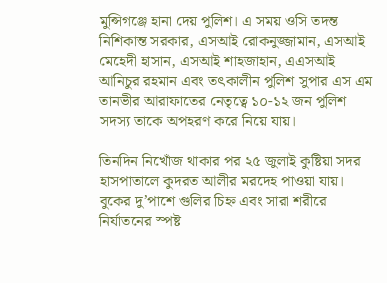মুন্সিগঞ্জে হানা দেয় পুলিশ। এ সময় ওসি তদন্ত নিশিকান্ত সরকার, এসআই রোকনুজ্জামান, এসআই মেহেদী হাসান, এসআই শাহজাহান, এএসআই আনিচুর রহমান এবং তৎকালীন পুলিশ সুপার এস এম তানভীর আরাফাতের নেতৃত্বে ১০-১২ জন পুলিশ সদস্য তাকে অপহরণ করে নিয়ে যায়।

তিনদিন নিখোঁজ থাকার পর ২৫ জুলাই কুষ্টিয়া সদর হাসপাতালে কুদরত আলীর মরদেহ পাওয়া যায়। বুকের দু’পাশে গুলির চিহ্ন এবং সারা শরীরে নির্যাতনের স্পষ্ট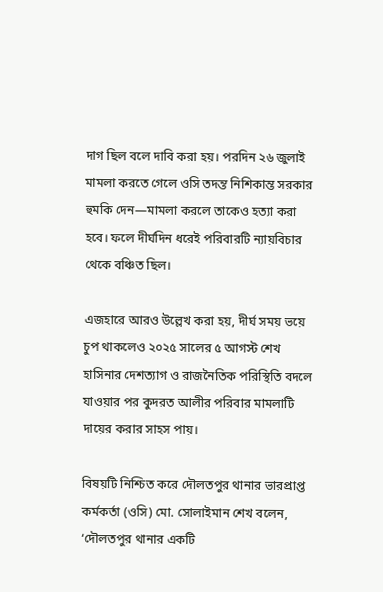দাগ ছিল বলে দাবি করা হয়। পরদিন ২৬ জুলাই মামলা করতে গেলে ওসি তদন্ত নিশিকান্ত সরকার হুমকি দেন—মামলা করলে তাকেও হত্যা করা হবে। ফলে দীর্ঘদিন ধরেই পরিবারটি ন্যায়বিচার থেকে বঞ্চিত ছিল।

এজহারে আরও উল্লেখ করা হয়, দীর্ঘ সময় ভয়ে চুপ থাকলেও ২০২৫ সালের ৫ আগস্ট শেখ হাসিনার দেশত্যাগ ও রাজনৈতিক পরিস্থিতি বদলে যাওয়ার পর কুদরত আলীর পরিবার মামলাটি দায়ের করার সাহস পায়।

বিষয়টি নিশ্চিত করে দৌলতপুর থানার ভারপ্রাপ্ত কর্মকর্তা (ওসি) মো. সোলাইমান শেখ বলেন, ‘দৌলতপুর থানার একটি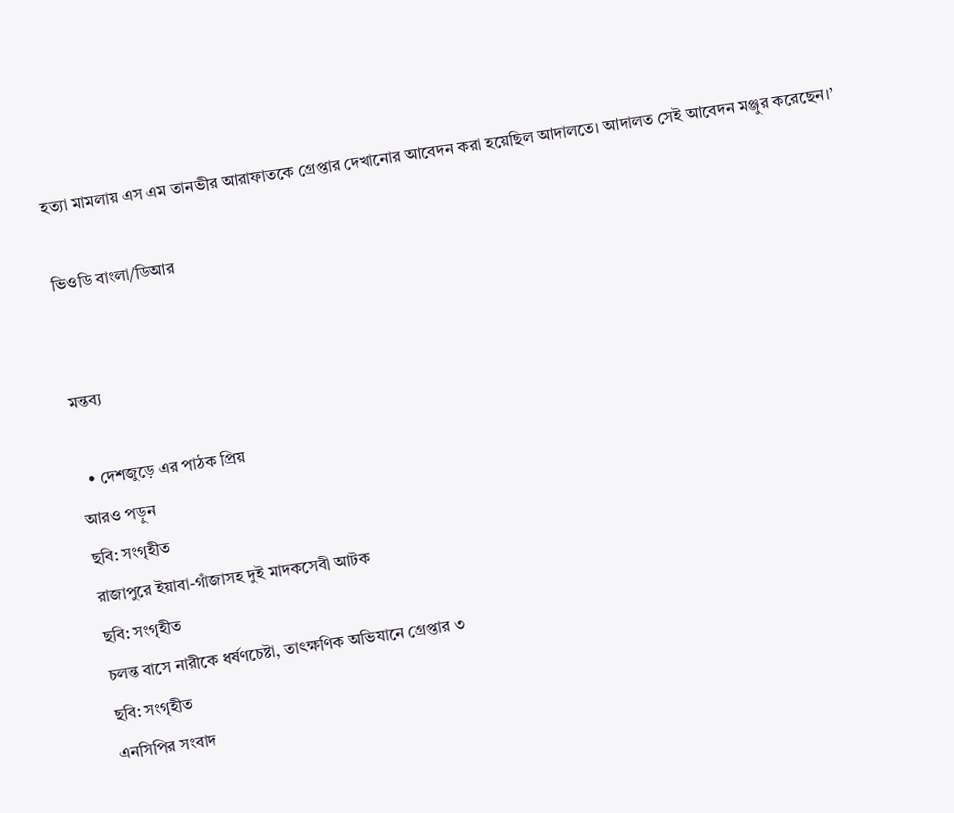হত্যা মামলায় এস এম তানভীর আরাফাতকে গ্রেপ্তার দেখানোর আবেদন করা হয়েছিল আদালতে। আদালত সেই আবেদন মঞ্জুর করেছেন।’

ভিওডি বাংলা/ডিআর


মন্তব্য

  • দেশজুড়ে এর পাঠক প্রিয়
আরও পড়ুন
ছবি: সংগৃহীত
রাজাপুরে ইয়াবা-গাঁজাসহ দুই মাদকসেবী আটক
ছবি: সংগৃহীত
চলন্ত বাসে নারীকে ধর্ষণচেষ্টা, তাৎক্ষণিক অভিযানে গ্রেপ্তার ৩
ছবি: সংগৃহীত
এনসিপির সংবাদ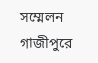সম্মেলন গাজীপুরে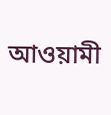আওয়ামী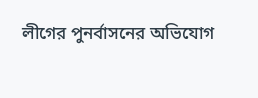লীগের পুনর্বাসনের অভিযোগ